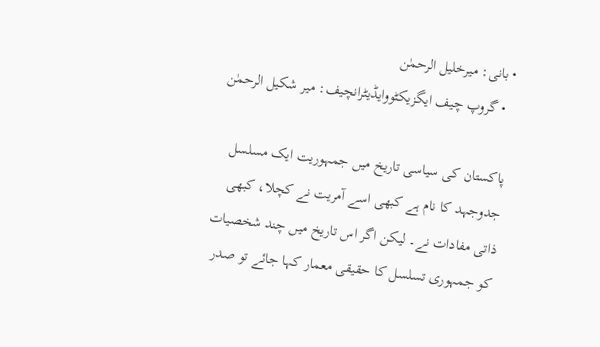• بانی: میرخلیل الرحمٰن
  • گروپ چیف ایگزیکٹووایڈیٹرانچیف: میر شکیل الرحمٰن

پاکستان کی سیاسی تاریخ میں جمہوریت ایک مسلسل جدوجہد کا نام ہے کبھی اسے آمریت نے کچلا، کبھی ذاتی مفادات نے۔ لیکن اگر اس تاریخ میں چند شخصیات کو جمہوری تسلسل کا حقیقی معمار کہا جائے تو صدر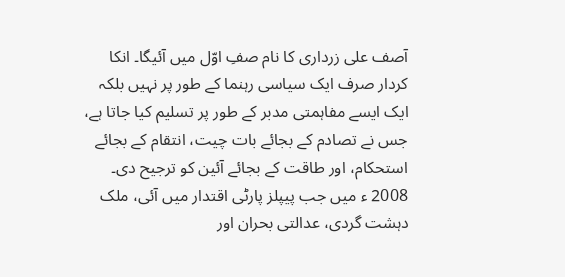آصف علی زرداری کا نام صفِ اوّل میں آئیگا۔ انکا کردار صرف ایک سیاسی رہنما کے طور پر نہیں بلکہ ایک ایسے مفاہمتی مدبر کے طور پر تسلیم کیا جاتا ہے، جس نے تصادم کے بجائے بات چیت، انتقام کے بجائے استحکام، اور طاقت کے بجائے آئین کو ترجیح دی۔ 2008 ء میں جب پیپلز پارٹی اقتدار میں آئی، ملک دہشت گردی، عدالتی بحران اور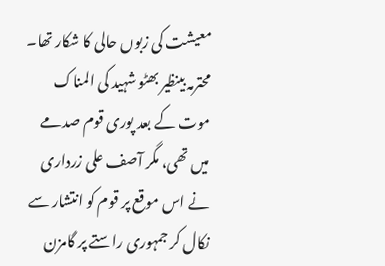معیشت کی زبوں حالی کا شکار تھا۔ محترمہ بینظیر بھٹو شہید کی المناک موت کے بعد پوری قوم صدمے میں تھی، مگر آصف علی زرداری نے اس موقع پر قوم کو انتشار سے نکال کر جمہوری راستے پر گامزن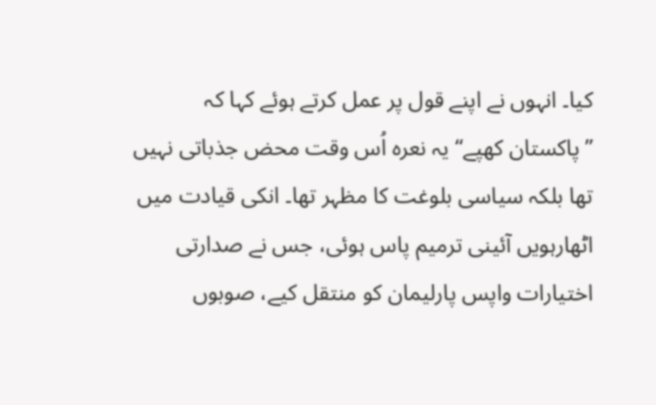کیا۔ انہوں نے اپنے قول پر عمل کرتے ہوئے کہا کہ ’’پاکستان کھپے‘‘ یہ نعرہ اُس وقت محض جذباتی نہیں تھا بلکہ سیاسی بلوغت کا مظہر تھا۔ انکی قیادت میں اٹھارہویں آئینی ترمیم پاس ہوئی، جس نے صدارتی اختیارات واپس پارلیمان کو منتقل کیے، صوبوں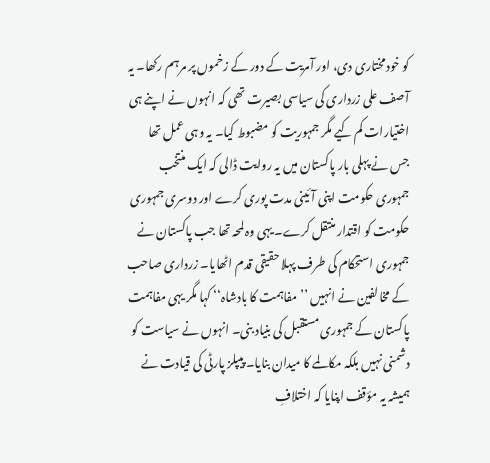کو خودمختاری دی، اور آمریت کے دور کے زخموں پر مرہم رکھا۔ یہ آصف علی زرداری کی سیاسی بصیرت تھی کہ انہوں نے اپنے ہی اختیارات کم کیے مگر جمہوریت کو مضبوط کیا۔ یہ وہی عمل تھا جس نے پہلی بار پاکستان میں یہ روایت ڈالی کہ ایک منتخب جمہوری حکومت اپنی آئینی مدت پوری کرے اور دوسری جمہوری حکومت کو اقتدار منتقل کرے۔ یہی وہ لمحہ تھا جب پاکستان نے جمہوری استحکام کی طرف پہلا حقیقی قدم اٹھایا۔ زرداری صاحب کے مخالفین نے انہیں ’’مفاہمت کا بادشاہ‘‘ کہا مگر یہی مفاہمت پاکستان کے جمہوری مستقبل کی بنیاد بنی۔ انہوں نے سیاست کو دشمنی نہیں بلکہ مکالمے کا میدان بنایا۔ پیپلز پارٹی کی قیادت نے ہمیشہ یہ مؤقف اپنایا کہ اختلافِ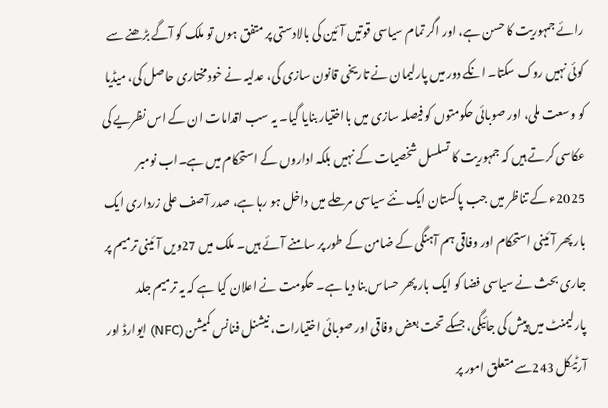رائے جمہوریت کا حسن ہے، اور اگر تمام سیاسی قوتیں آئین کی بالادستی پر متفق ہوں تو ملک کو آگے بڑھنے سے کوئی نہیں روک سکتا۔ انکے دور میں پارلیمان نے تاریخی قانون سازی کی، عدلیہ نے خودمختاری حاصل کی، میڈیا کو وسعت ملی، اور صوبائی حکومتوں کو فیصلہ سازی میں بااختیار بنایا گیا۔ یہ سب اقدامات ان کے اس نظریے کی عکاسی کرتے ہیں کہ جمہوریت کا تسلسل شخصیات کے نہیں بلکہ اداروں کے استحکام میں ہے۔اب نومبر 2025ء کے تناظر میں جب پاکستان ایک نئے سیاسی مرحلے میں داخل ہو رہا ہے، صدر آصف علی زرداری ایک بار پھر آئینی استحکام اور وفاقی ہم آہنگی کے ضامن کے طور پر سامنے آئے ہیں۔ ملک میں 27ویں آئینی ترمیم پر جاری بحث نے سیاسی فضا کو ایک بار پھر حساس بنا دیا ہے۔ حکومت نے اعلان کیا ہے کہ یہ ترمیم جلد پارلیمنٹ میں پیش کی جائیگی، جسکے تحت بعض وفاقی اور صوبائی اختیارات، نیشنل فنانس کمیشن (NFC) ایوارڈ اور آرٹیکل 243سے متعلق امور پر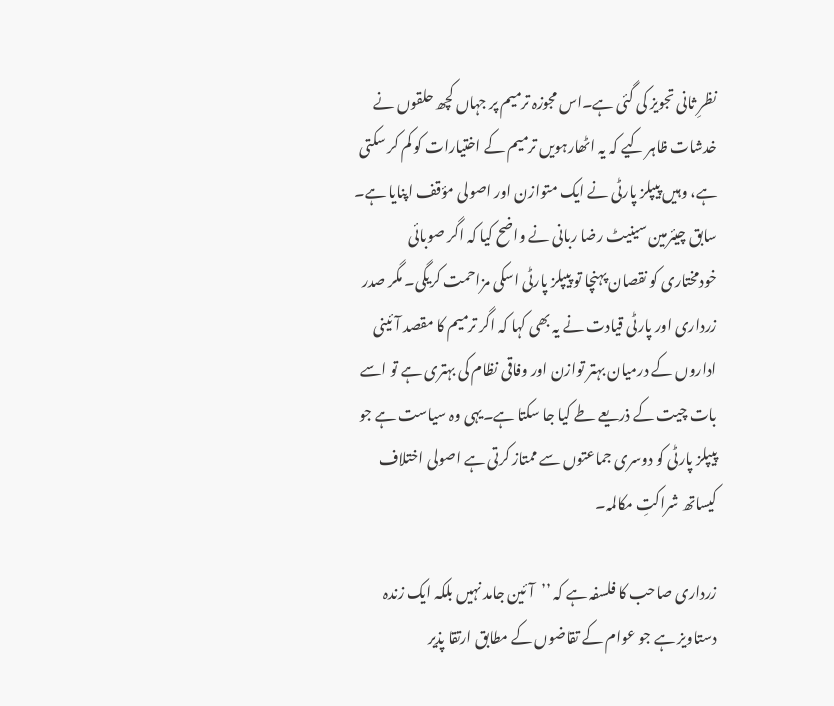نظرِ ثانی تجویز کی گئی ہے۔اس مجوزہ ترمیم پر جہاں کچھ حلقوں نے خدشات ظاہر کیے کہ یہ اٹھارہویں ترمیم کے اختیارات کو کم کر سکتی ہے، وہیں پیپلز پارٹی نے ایک متوازن اور اصولی مؤقف اپنایا ہے۔ سابق چیئرمین سینیٹ رضا ربانی نے واضح کیا کہ اگر صوبائی خودمختاری کو نقصان پہنچا تو پیپلز پارٹی اسکی مزاحمت کریگی۔ مگر صدر زرداری اور پارٹی قیادت نے یہ بھی کہا کہ اگر ترمیم کا مقصد آئینی اداروں کے درمیان بہتر توازن اور وفاقی نظام کی بہتری ہے تو اسے بات چیت کے ذریعے طے کیا جا سکتا ہے۔یہی وہ سیاست ہے جو پیپلز پارٹی کو دوسری جماعتوں سے ممتاز کرتی ہے اصولی اختلاف کیساتھ شراکتِ مکالمہ۔

زرداری صاحب کا فلسفہ ہے کہ ’’آئین جامد نہیں بلکہ ایک زندہ دستاویز ہے جو عوام کے تقاضوں کے مطابق ارتقا پذیر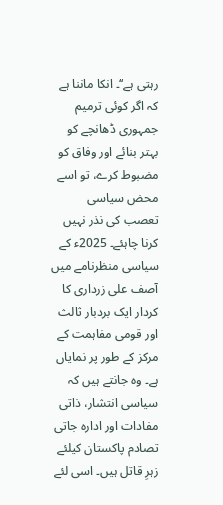رہتی ہے‘‘۔ انکا ماننا ہے کہ اگر کوئی ترمیم جمہوری ڈھانچے کو بہتر بنائے اور وفاق کو مضبوط کرے، تو اسے محض سیاسی تعصب کی نذر نہیں کرنا چاہئے۔ 2025ء کے سیاسی منظرنامے میں آصف علی زرداری کا کردار ایک بردبار ثالث اور قومی مفاہمت کے مرکز کے طور پر نمایاں ہے۔ وہ جانتے ہیں کہ سیاسی انتشار، ذاتی مفادات اور ادارہ جاتی تصادم پاکستان کیلئے زہرِ قاتل ہیں۔ اسی لئے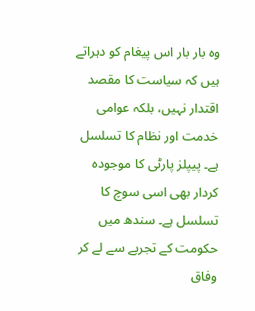وہ بار بار اس پیغام کو دہراتے ہیں کہ سیاست کا مقصد اقتدار نہیں، بلکہ عوامی خدمت اور نظام کا تسلسل ہے۔ پیپلز پارٹی کا موجودہ کردار بھی اسی سوچ کا تسلسل ہے۔ سندھ میں حکومت کے تجربے سے لے کر وفاق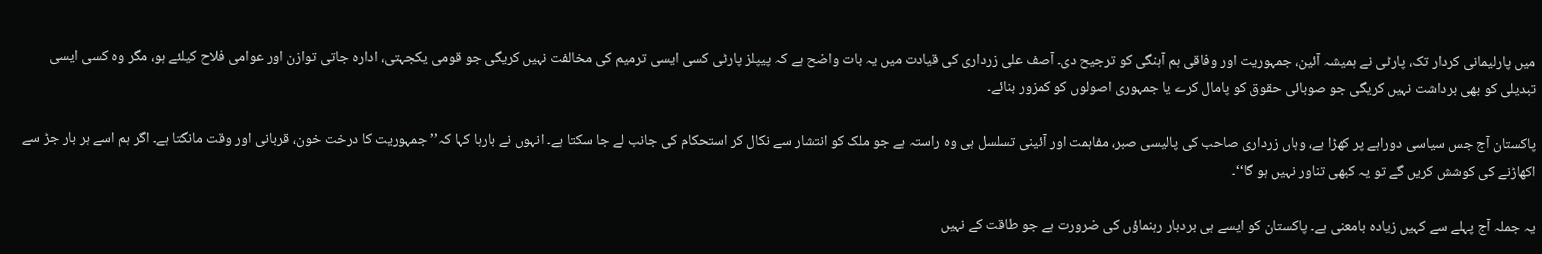میں پارلیمانی کردار تک، پارٹی نے ہمیشہ آئین، جمہوریت اور وفاقی ہم آہنگی کو ترجیح دی۔ آصف علی زرداری کی قیادت میں یہ بات واضح ہے کہ پیپلز پارٹی کسی ایسی ترمیم کی مخالفت نہیں کریگی جو قومی یکجہتی، ادارہ جاتی توازن اور عوامی فلاح کیلئے ہو، مگر وہ کسی ایسی تبدیلی کو بھی برداشت نہیں کریگی جو صوبائی حقوق کو پامال کرے یا جمہوری اصولوں کو کمزور بنائے۔

پاکستان آج جس سیاسی دوراہے پر کھڑا ہے، وہاں زرداری صاحب کی پالیسی صبر، مفاہمت اور آئینی تسلسل ہی وہ راستہ ہے جو ملک کو انتشار سے نکال کر استحکام کی جانب لے جا سکتا ہے۔ انہوں نے بارہا کہا کہ’’جمہوریت کا درخت خون، قربانی اور وقت مانگتا ہے۔ اگر ہم اسے ہر بار جڑ سے اکھاڑنے کی کوشش کریں گے تو یہ کبھی تناور نہیں ہو گا‘‘۔

یہ جملہ آج پہلے سے کہیں زیادہ بامعنی ہے۔ پاکستان کو ایسے ہی بردبار رہنماؤں کی ضرورت ہے جو طاقت کے نہیں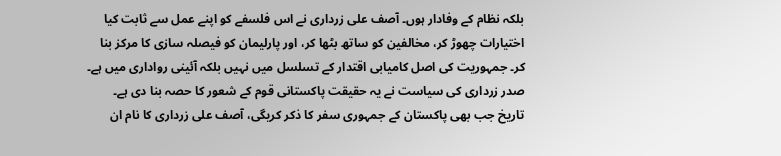بلکہ نظام کے وفادار ہوں۔ آصف علی زرداری نے اس فلسفے کو اپنے عمل سے ثابت کیا اختیارات چھوڑ کر، مخالفین کو ساتھ بٹھا کر، اور پارلیمان کو فیصلہ سازی کا مرکز بنا کر۔ جمہوریت کی اصل کامیابی اقتدار کے تسلسل میں نہیں بلکہ آئینی رواداری میں ہے۔ صدر زرداری کی سیاست نے یہ حقیقت پاکستانی قوم کے شعور کا حصہ بنا دی ہے۔ تاریخ جب بھی پاکستان کے جمہوری سفر کا ذکر کریگی، آصف علی زرداری کا نام ان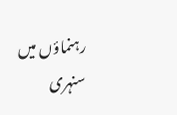رہنماؤں میں سنہری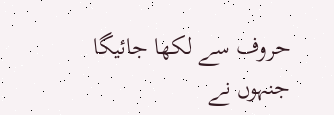حروف سے لکھا جائیگا جنہوں نے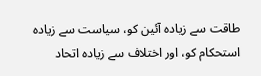طاقت سے زیادہ آئین کو، سیاست سے زیادہ استحکام کو، اور اختلاف سے زیادہ اتحاد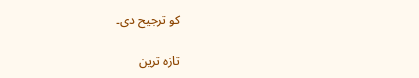کو ترجیح دی۔

تازہ ترین